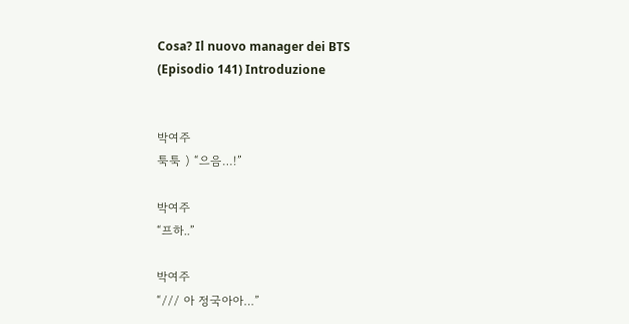Cosa? Il nuovo manager dei BTS
(Episodio 141) Introduzione


박여주
툭툭 ) “으음…!”

박여주
“프하..”

박여주
“/// 아 정국아아…”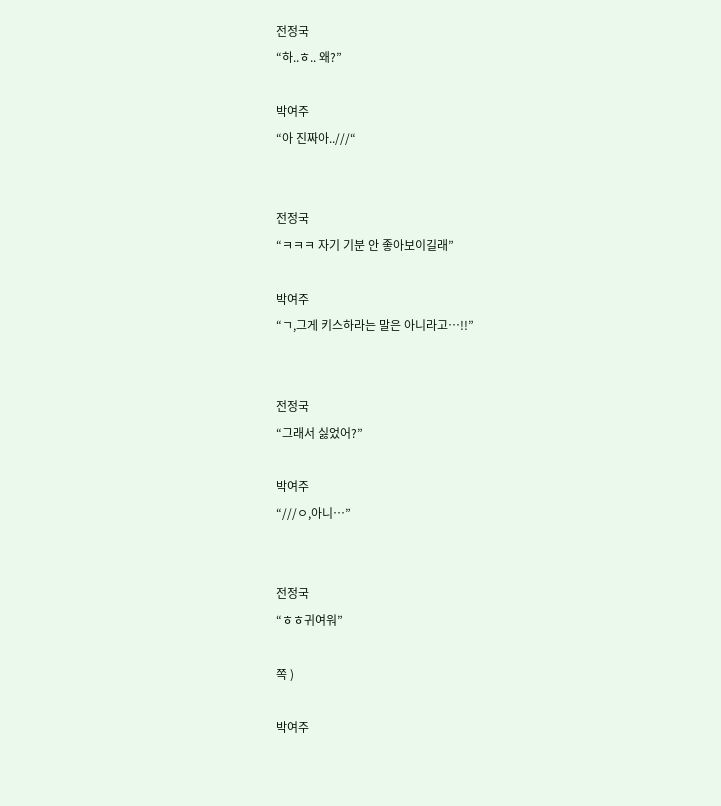전정국
“하..ㅎ.. 왜?”

박여주
“아 진짜아..///“


전정국
“ㅋㅋㅋ 자기 기분 안 좋아보이길래”

박여주
“ㄱ,그게 키스하라는 말은 아니라고…!!”


전정국
“그래서 싫었어?”

박여주
“///ㅇ,아니…”


전정국
“ㅎㅎ귀여워”

쪽 )

박여주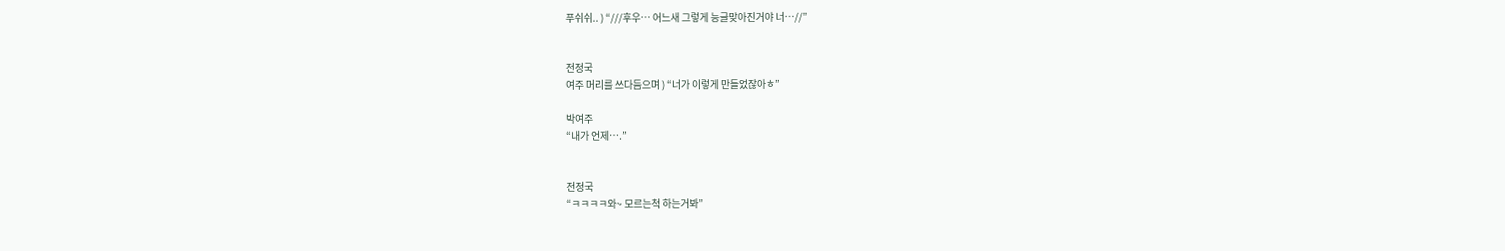푸쉬쉬.. ) “///후우… 어느새 그렇게 능글맞아진거야 너…//”


전정국
여주 머리를 쓰다듬으며 ) “너가 이렇게 만들었잖아ㅎ”

박여주
“내가 언제….”


전정국
“ㅋㅋㅋㅋ와~ 모르는척 하는거봐”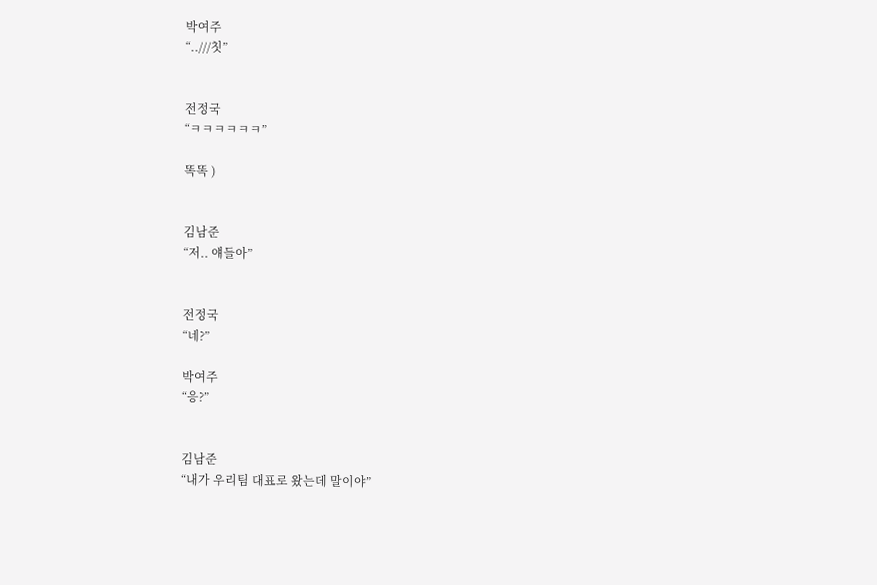박여주
“..///칫”


전정국
“ㅋㅋㅋㅋㅋㅋ”

똑똑 )


김남준
“저.. 얘들아”


전정국
“네?”

박여주
“응?”


김남준
“내가 우리팀 대표로 왔는데 말이야”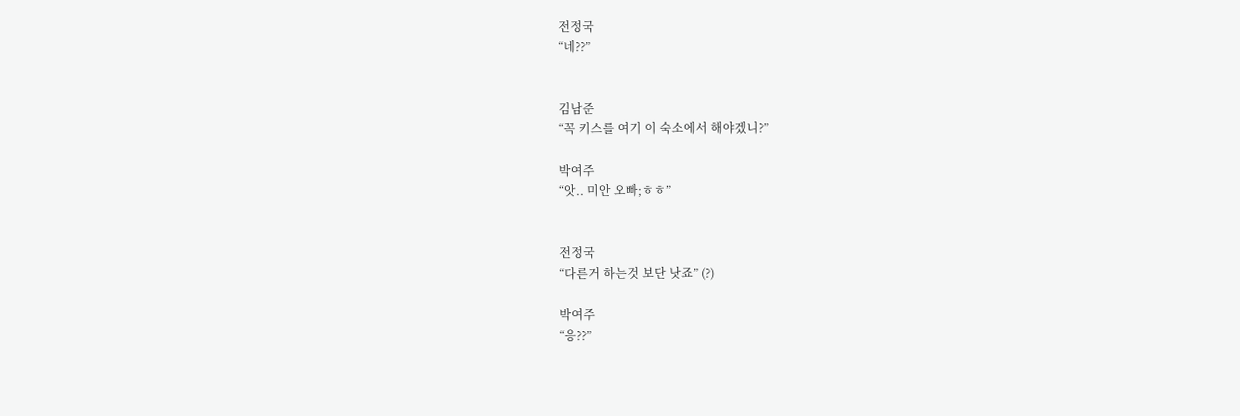전정국
“네??”


김남준
“꼭 키스를 여기 이 숙소에서 해야겠니?”

박여주
“앗.. 미안 오빠;ㅎㅎ”


전정국
“다른거 하는것 보단 낫죠” (?)

박여주
“응??”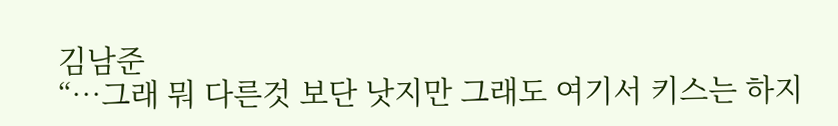김남준
“…그래 뭐 다른것 보단 낫지만 그래도 여기서 키스는 하지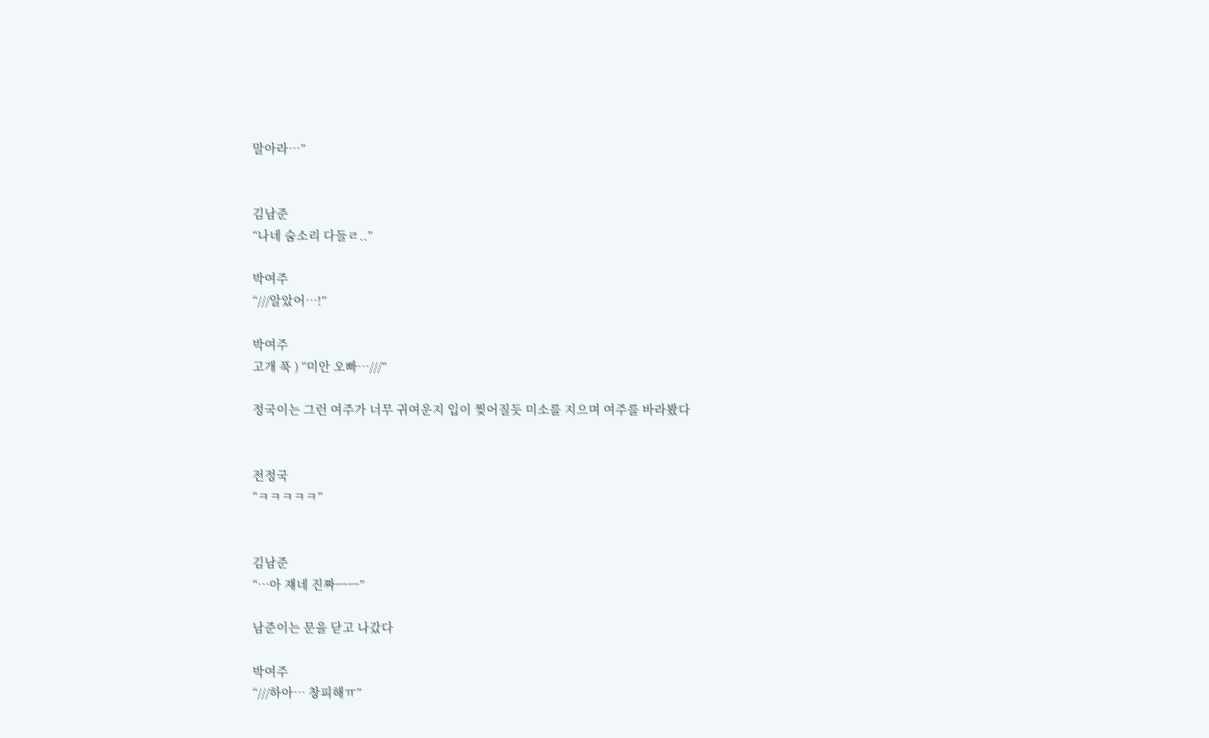말아라…”


김남준
“나네 숨소리 다들ㄹ..”

박여주
“///알았어…!”

박여주
고개 푹 ) “미안 오빠…///”

정국이는 그런 여주가 너무 귀여운지 입이 찢어질듯 미소를 지으며 여주를 바라봤다


전정국
“ㅋㅋㅋㅋㅋ”


김남준
“…아 쟤네 진짜ㅡㅡ”

남준이는 문을 닫고 나갔다

박여주
“///하아… 창피해ㅠ”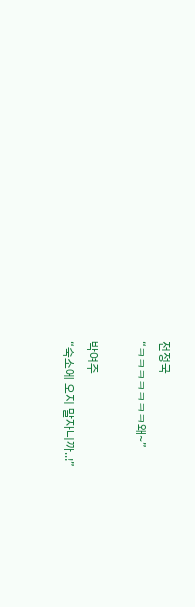전정국
“ㅋㅋㅋㅋㅋㅋㅋ왜~”

박여주
“숙소에 오지 말자니까..!”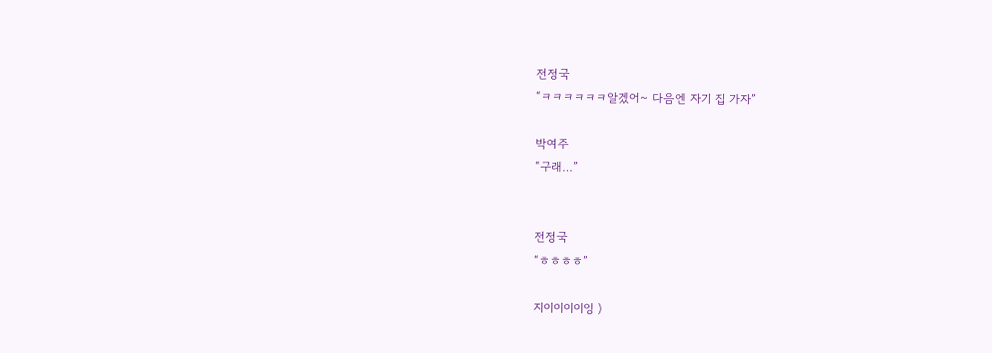전정국
“ㅋㅋㅋㅋㅋㅋ알겠어~ 다음엔 자기 집 가자”

박여주
“구래…”


전정국
“ㅎㅎㅎㅎ”

지이이이이잉 )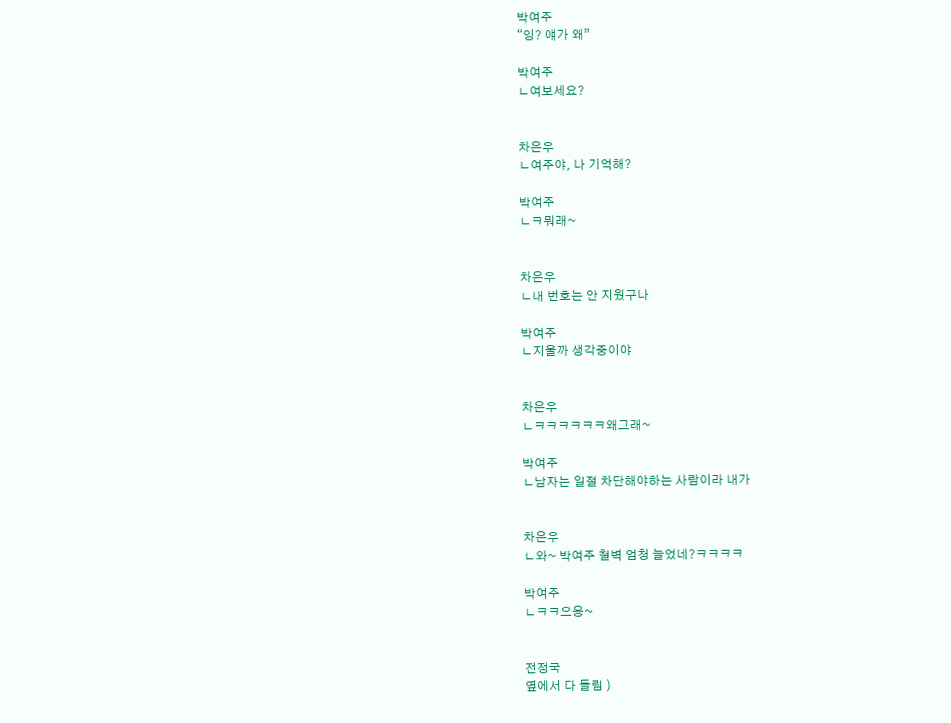박여주
“잉? 얘가 왜”

박여주
ㄴ여보세요?


차은우
ㄴ여주야, 나 기억해?

박여주
ㄴㅋ뭐래~


차은우
ㄴ내 번호는 안 지웠구나

박여주
ㄴ지울까 생각중이야


차은우
ㄴㅋㅋㅋㅋㅋㅋ왜그래~

박여주
ㄴ남자는 일절 차단해야하는 사람이라 내가


차은우
ㄴ와~ 박여주 철벽 엄청 늘었네?ㅋㅋㅋㅋ

박여주
ㄴㅋㅋ으응~


전정국
옆에서 다 들림 )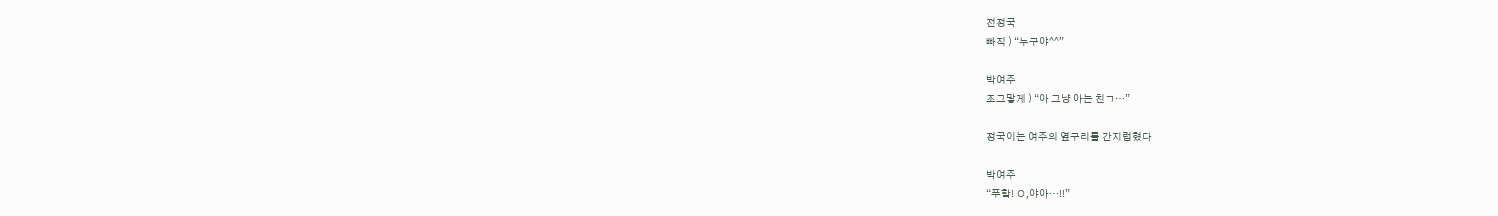전정국
빠직 ) “누구야^^”

박여주
조그맣게 ) “아 그냥 아는 친ㄱ…”

정국이는 여주의 옆구리를 간지럽혔다

박여주
“푸핰! ㅇ,야아…!!”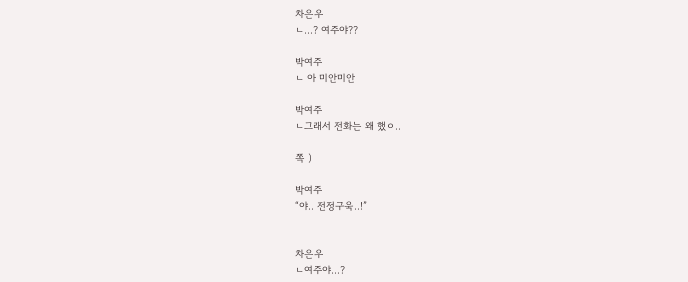차은우
ㄴ…? 여주야??

박여주
ㄴ 아 미안미안

박여주
ㄴ그래서 전화는 왜 했ㅇ..

쪽 )

박여주
“야.. 전정구욱..!”


차은우
ㄴ여주야…?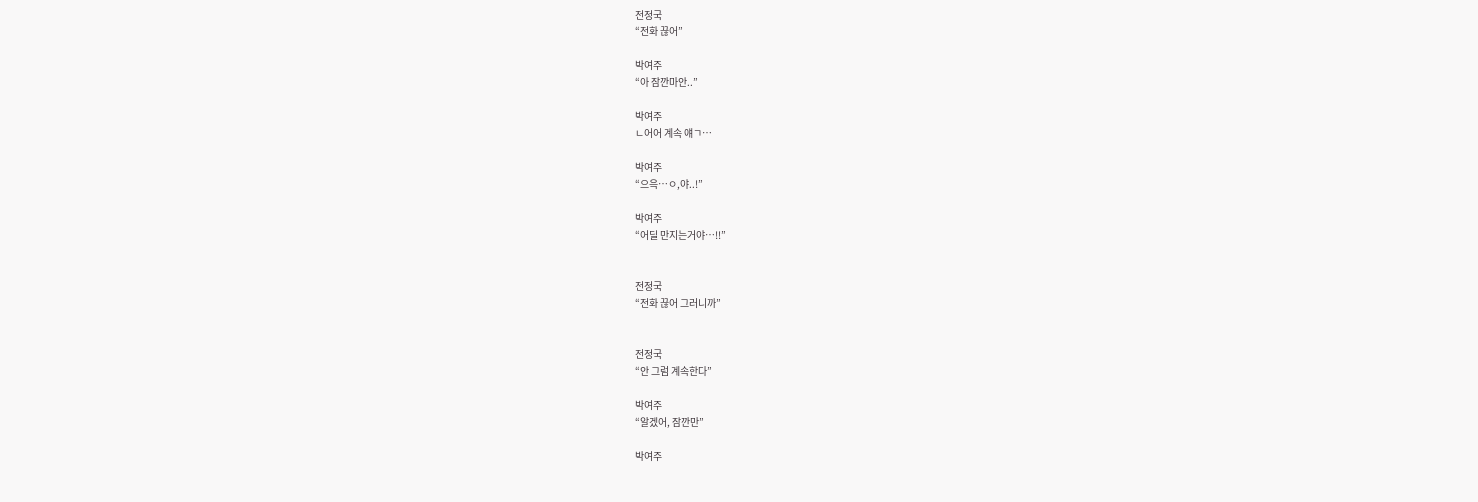전정국
“전화 끊어”

박여주
“아 잠깐마안..”

박여주
ㄴ어어 계속 얘ㄱ…

박여주
“으윽…ㅇ,야..!”

박여주
“어딜 만지는거야…!!”


전정국
“전화 끊어 그러니까”


전정국
“안 그럼 계속한다”

박여주
“알겠어, 잠깐만”

박여주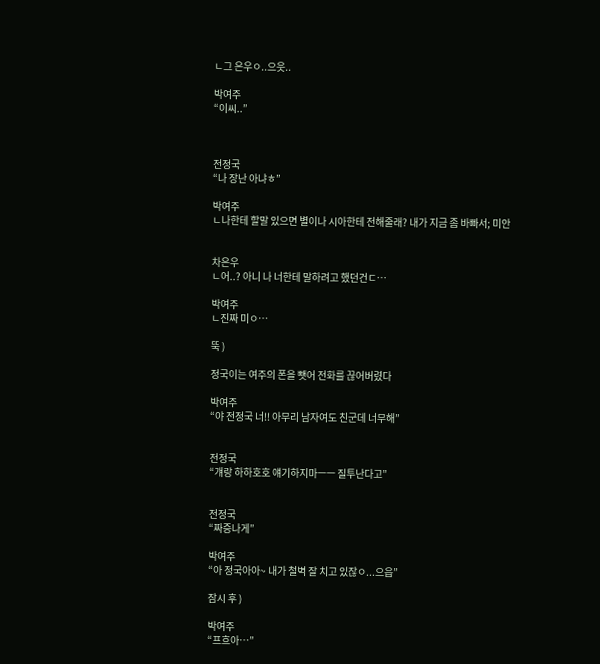ㄴ그 은우ㅇ..으읏..

박여주
“이씨..”



전정국
“나 장난 아냐ㅎ”

박여주
ㄴ나한테 할말 있으면 별이나 시아한테 전해줄래? 내가 지금 좀 바빠서; 미안


차은우
ㄴ어..? 아니 나 너한테 말하려고 했던건ㄷ…

박여주
ㄴ진짜 미ㅇ…

뚝 )

정국이는 여주의 폰을 뺏어 전화를 끊어버렸다

박여주
“야 전정국 너!! 아무리 남자여도 친군데 너무해”


전정국
“걔랑 하하호호 얘기하지마ㅡㅡ 질투난다고”


전정국
“짜증나게”

박여주
“아 정국아아~ 내가 철벽 잘 치고 있잖ㅇ...으읍”

잠시 후 )

박여주
“프흐아…”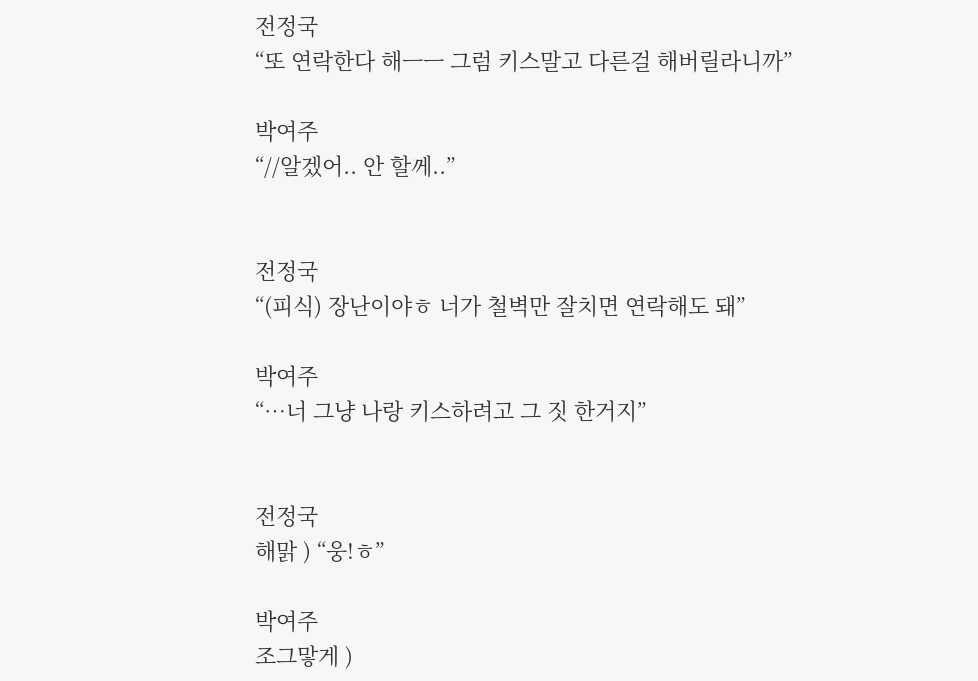전정국
“또 연락한다 해ㅡㅡ 그럼 키스말고 다른걸 해버릴라니까”

박여주
“//알겠어.. 안 할께..”


전정국
“(피식) 장난이야ㅎ 너가 철벽만 잘치면 연락해도 돼”

박여주
“…너 그냥 나랑 키스하려고 그 짓 한거지”


전정국
해맑 ) “웅!ㅎ”

박여주
조그맣게 )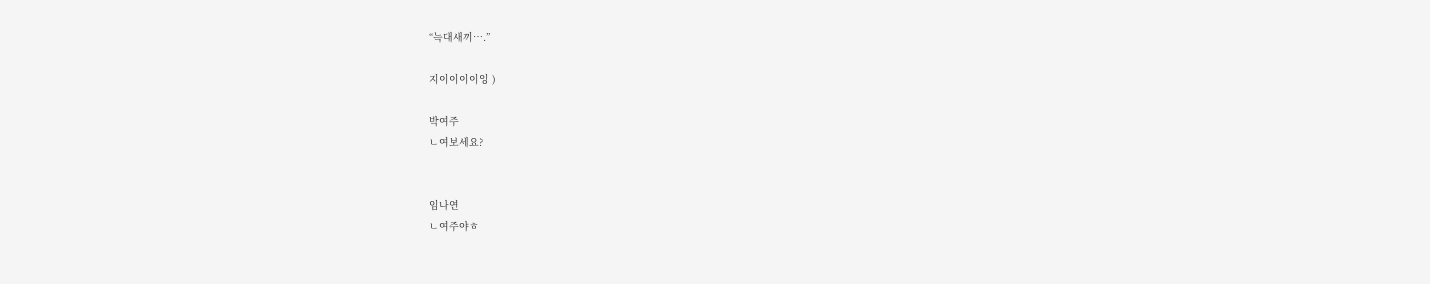“늑대새끼….”

지이이이이잉 )

박여주
ㄴ여보세요?


임나연
ㄴ여주야ㅎ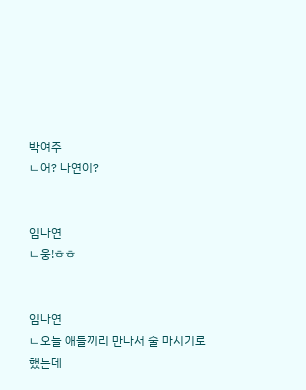박여주
ㄴ어? 나연이?


임나연
ㄴ웅!ㅎㅎ


임나연
ㄴ오늘 애들끼리 만나서 술 마시기로 했는데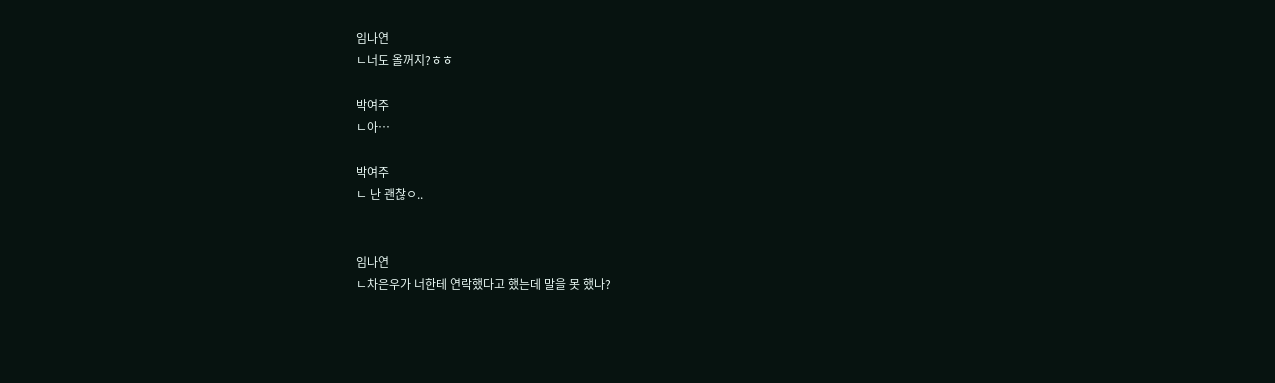임나연
ㄴ너도 올꺼지?ㅎㅎ

박여주
ㄴ아…

박여주
ㄴ 난 괜찮ㅇ..


임나연
ㄴ차은우가 너한테 연락했다고 했는데 말을 못 했나?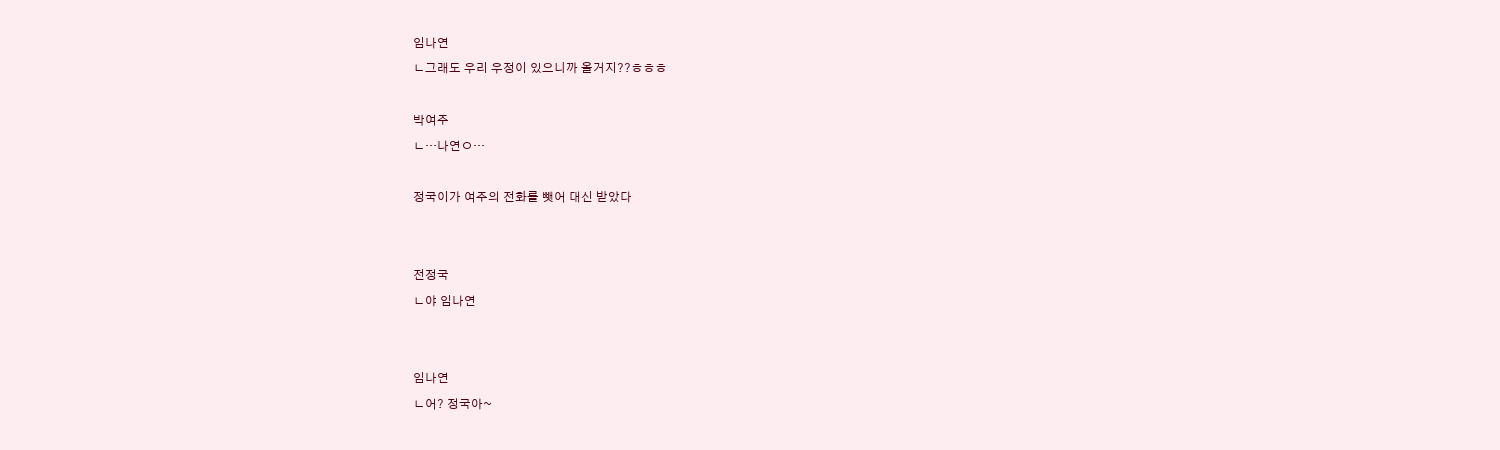임나연
ㄴ그래도 우리 우정이 있으니까 올거지??ㅎㅎㅎ

박여주
ㄴ…나연ㅇ…

정국이가 여주의 전화를 뺏어 대신 받았다


전정국
ㄴ야 임나연


임나연
ㄴ어? 정국아~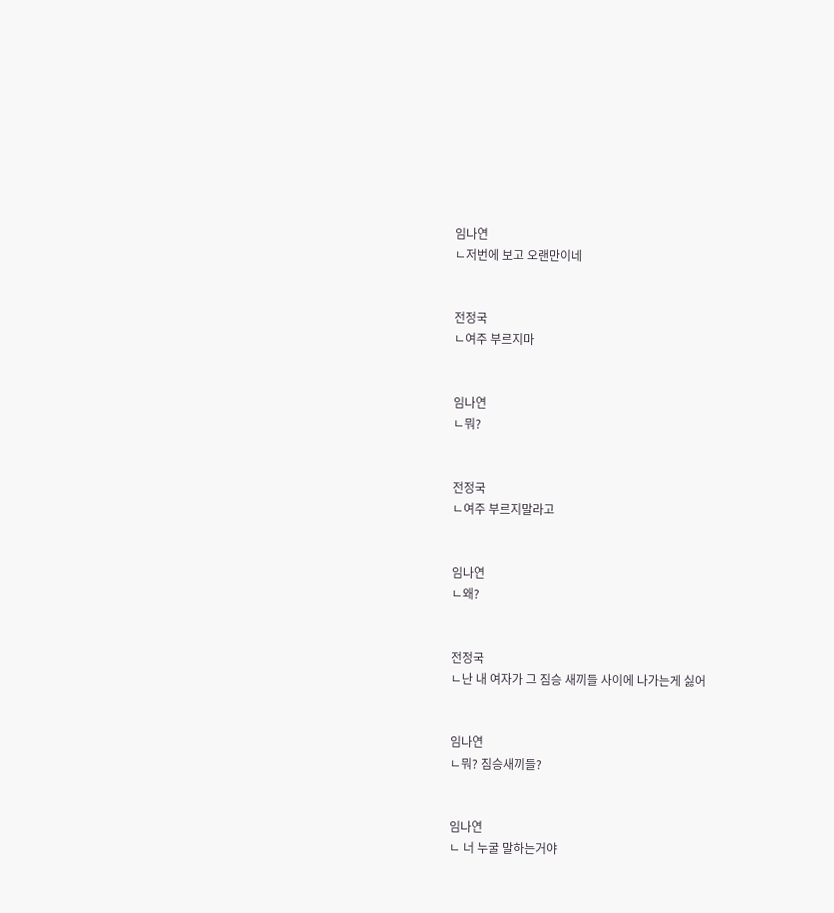임나연
ㄴ저번에 보고 오랜만이네


전정국
ㄴ여주 부르지마


임나연
ㄴ뭐?


전정국
ㄴ여주 부르지말라고


임나연
ㄴ왜?


전정국
ㄴ난 내 여자가 그 짐승 새끼들 사이에 나가는게 싫어


임나연
ㄴ뭐? 짐승새끼들?


임나연
ㄴ 너 누굴 말하는거야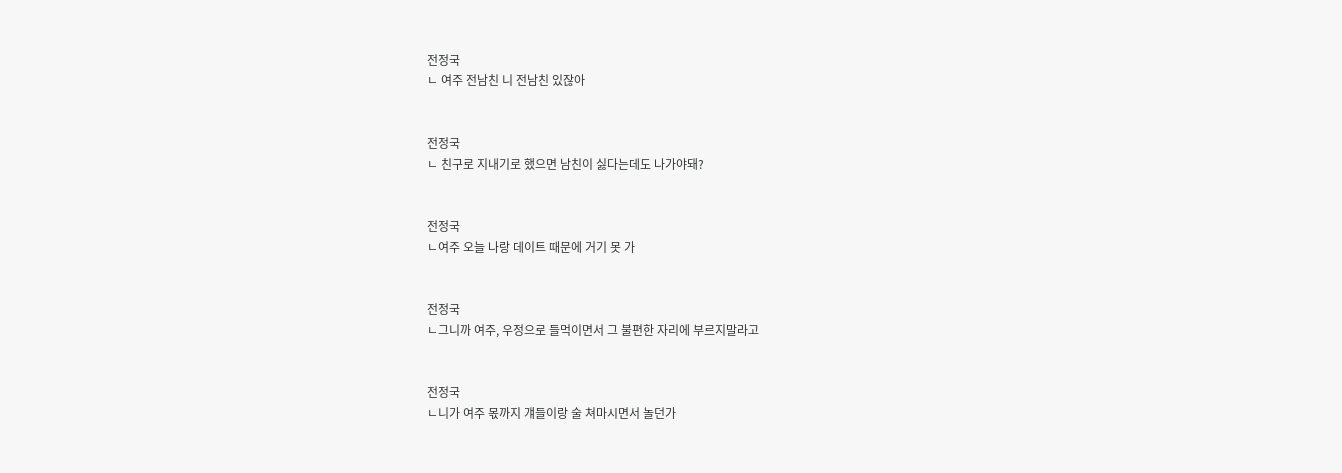전정국
ㄴ 여주 전남친 니 전남친 있잖아


전정국
ㄴ 친구로 지내기로 했으면 남친이 싫다는데도 나가야돼?


전정국
ㄴ여주 오늘 나랑 데이트 때문에 거기 못 가


전정국
ㄴ그니까 여주, 우정으로 들먹이면서 그 불편한 자리에 부르지말라고


전정국
ㄴ니가 여주 몫까지 걔들이랑 술 쳐마시면서 놀던가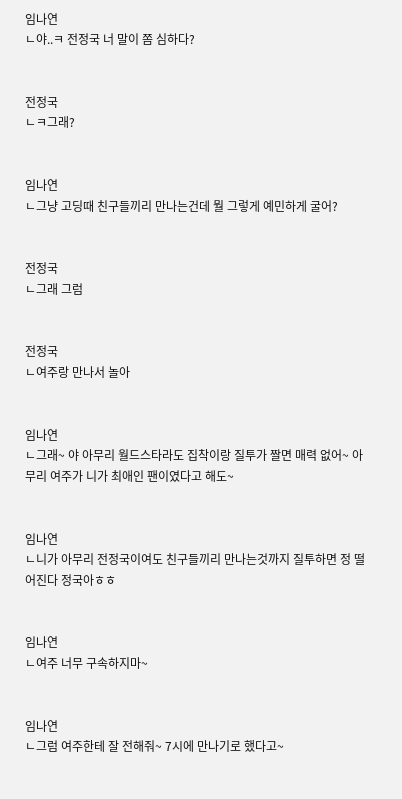임나연
ㄴ야..ㅋ 전정국 너 말이 쫌 심하다?


전정국
ㄴㅋ그래?


임나연
ㄴ그냥 고딩때 친구들끼리 만나는건데 뭘 그렇게 예민하게 굴어?


전정국
ㄴ그래 그럼


전정국
ㄴ여주랑 만나서 놀아


임나연
ㄴ그래~ 야 아무리 월드스타라도 집착이랑 질투가 짤면 매력 없어~ 아무리 여주가 니가 최애인 팬이였다고 해도~


임나연
ㄴ니가 아무리 전정국이여도 친구들끼리 만나는것까지 질투하면 정 떨어진다 정국아ㅎㅎ


임나연
ㄴ여주 너무 구속하지마~


임나연
ㄴ그럼 여주한테 잘 전해줘~ 7시에 만나기로 했다고~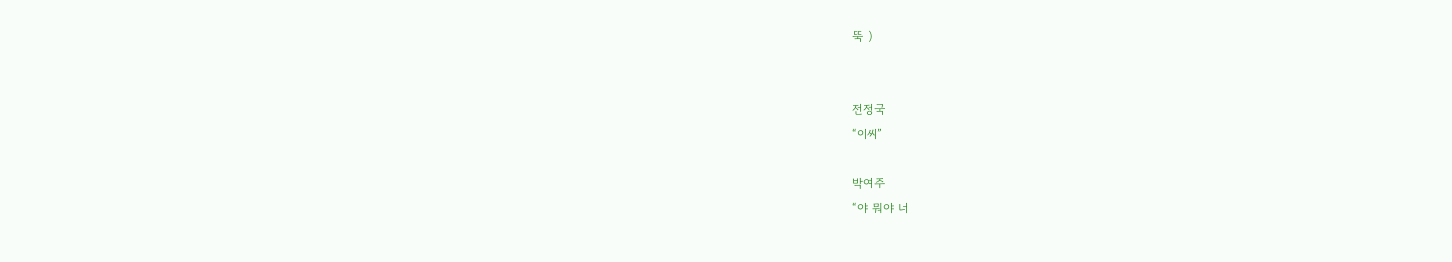뚝 )


전정국
“이씨”

박여주
“야 뭐야 너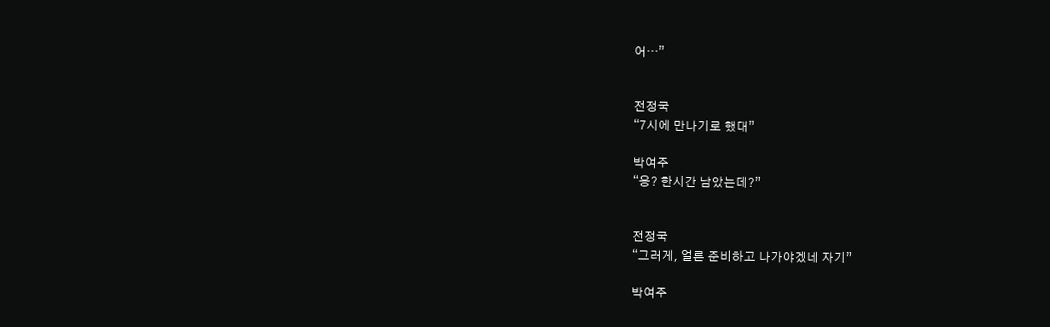어…”


전정국
“7시에 만나기로 했대”

박여주
“응? 한시간 남았는데?”


전정국
“그러게, 얼른 준비하고 나가야겠네 자기”

박여주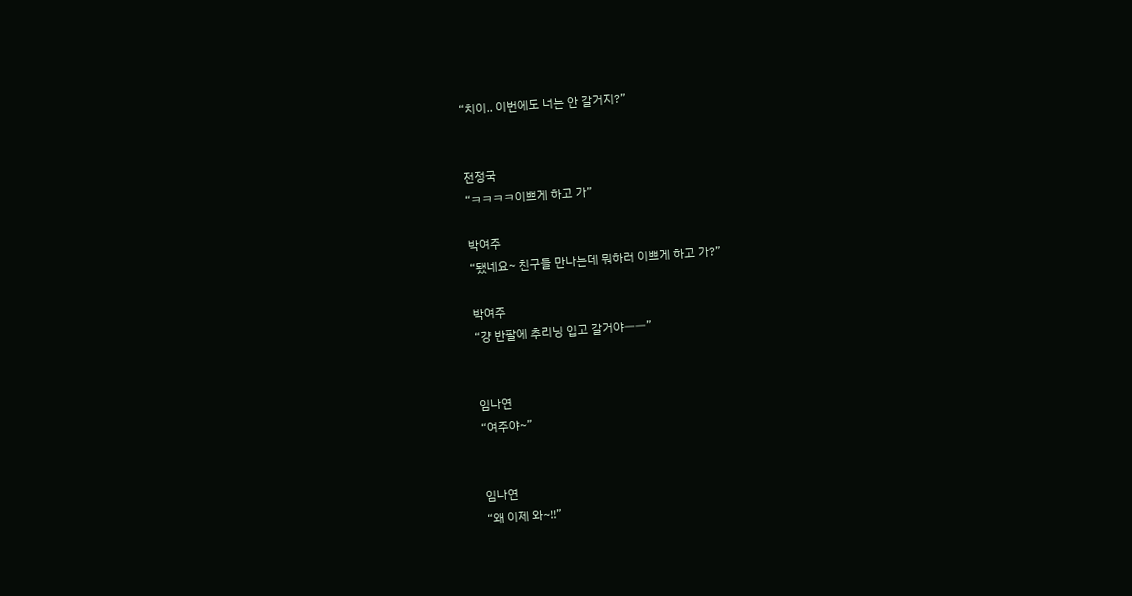“치이.. 이번에도 너는 안 갈거지?”


전정국
“ㅋㅋㅋㅋ이쁘게 하고 가”

박여주
“됐네요~ 친구들 만나는데 뭐하러 이쁘게 하고 가?”

박여주
“걍 반팔에 추리닝 입고 갈거야ㅡㅡ”


임나연
“여주야~”


임나연
“왜 이제 와~!!”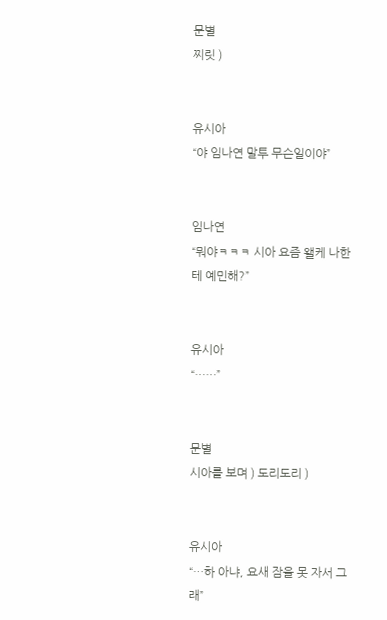문별
찌릿 )


유시아
“야 임나연 말투 무슨일이야”


임나연
“뭐야ㅋㅋㅋ 시아 요즘 왤케 나한테 예민해?”


유시아
“……”


문별
시아를 보며 ) 도리도리 )


유시아
“…하 아냐, 요새 잠을 못 자서 그래”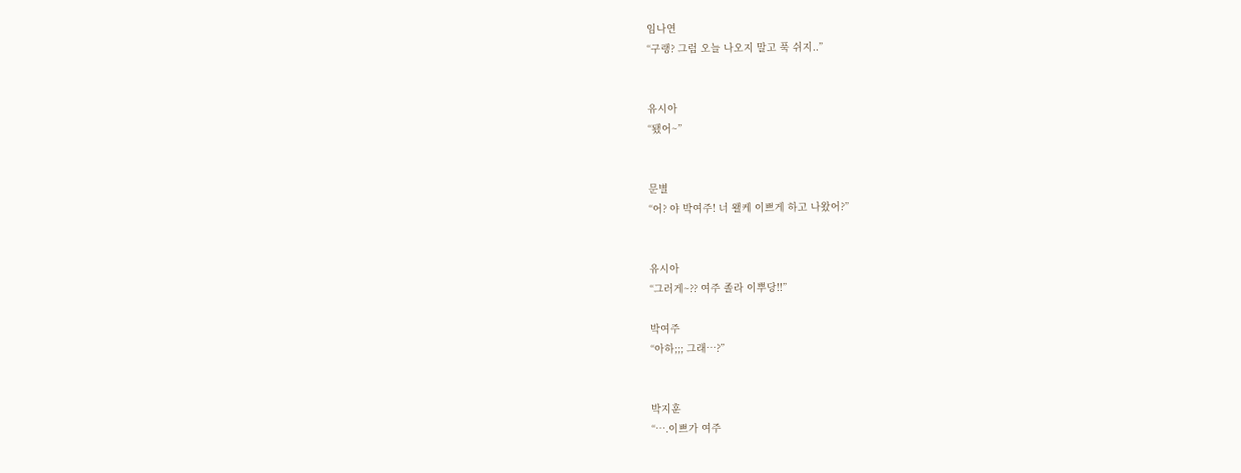임나연
“구랭? 그럼 오늘 나오지 말고 푹 쉬지..”


유시아
“됐어~”


문별
“어? 야 박여주! 너 왤케 이쁘게 하고 나왔어?”


유시아
“그러게~?? 여주 졸라 이뿌당!!”

박여주
“아하;;; 그래…?”


박지훈
“….이쁘가 여주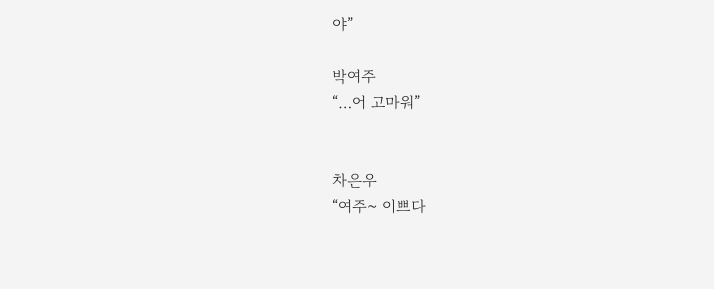야”

박여주
“…어 고마워”


차은우
“여주~ 이쁘다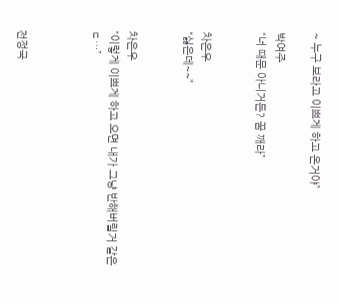~ 누구 보라고 이쁘게 하고 온거야”

박여주
“너 때문 아니거든? 꿈 깨라”


차은우
“싫은데~~”


차은우
“이렇게 이쁘게 하고 오면 내가 그냥 반해버릴거 같은ㄷ…”



전정국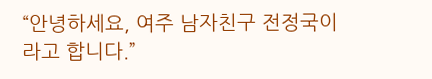“안녕하세요, 여주 남자친구 전정국이라고 합니다.”